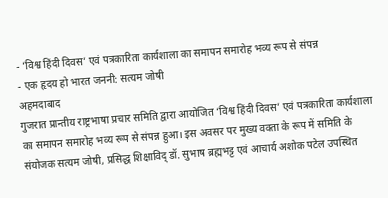- ‘विश्व हिंदी दिवस’ एवं पत्रकारिता कार्यशाला का समापन समारोह भव्य रूप से संपन्न
- एक हृदय हो भारत जननी: सत्यम जोषी
अहमदाबाद
गुजरात प्रान्तीय राष्ट्रभाषा प्रचार समिति द्वारा आयोजित ‘विश्व हिंदी दिवस’ एवं पत्रकारिता कार्यशाला का समापन समारोह भव्य रूप से संपन्न हुआ। इस अवसर पर मुख्य वक्ता के रूप में समिति के संयोजक सत्यम जोषी, प्रसिद्ध शिक्षाविद् डॉ. सुभाष ब्रह्मभट्ट एवं आचार्य अशोक पटेल उपस्थित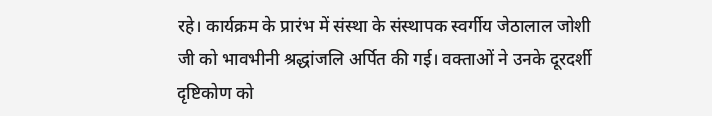रहे। कार्यक्रम के प्रारंभ में संस्था के संस्थापक स्वर्गीय जेठालाल जोशी जी को भावभीनी श्रद्धांजलि अर्पित की गई। वक्ताओं ने उनके दूरदर्शी दृष्टिकोण को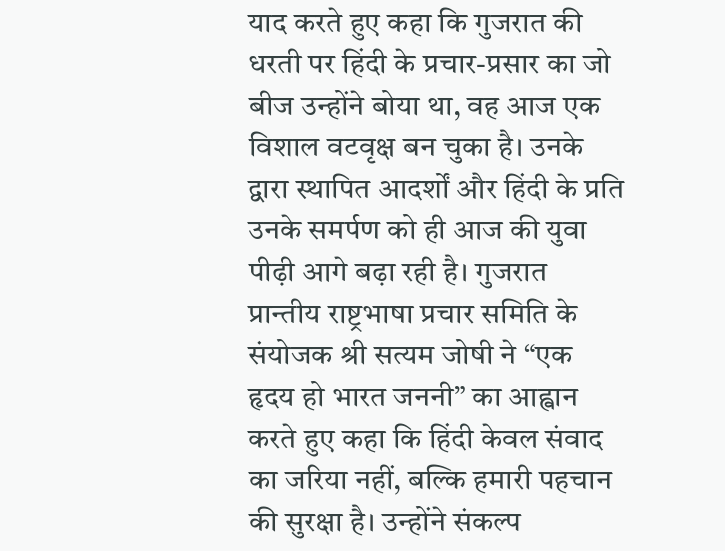याद करते हुए कहा कि गुजरात की धरती पर हिंदी के प्रचार-प्रसार का जो बीज उन्होंने बोया था, वह आज एक विशाल वटवृक्ष बन चुका है। उनके द्वारा स्थापित आदर्शों और हिंदी के प्रति उनके समर्पण को ही आज की युवा पीढ़ी आगे बढ़ा रही है। गुजरात प्रान्तीय राष्ट्रभाषा प्रचार समिति के संयोजक श्री सत्यम जोषी ने “एक हृदय हो भारत जननी” का आह्वान करते हुए कहा कि हिंदी केवल संवाद का जरिया नहीं, बल्कि हमारी पहचान की सुरक्षा है। उन्होंने संकल्प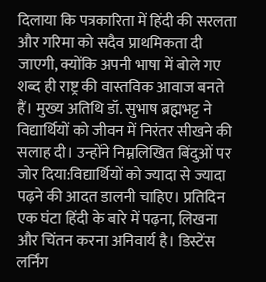दिलाया कि पत्रकारिता में हिंदी की सरलता और गरिमा को सदैव प्राथमिकता दी जाएगी, क्योंकि अपनी भाषा में बोले गए शब्द ही राष्ट्र की वास्तविक आवाज बनते हैं। मुख्य अतिथि डॉ. सुभाष ब्रह्मभट्ट ने विद्यार्थियों को जीवन में निरंतर सीखने की सलाह दी। उन्होंने निम्नलिखित बिंदुओं पर जोर दिया:विद्यार्थियों को ज्यादा से ज्यादा पढ़ने की आदत डालनी चाहिए। प्रतिदिन एक घंटा हिंदी के बारे में पढ़ना, लिखना और चिंतन करना अनिवार्य है। डिस्टेंस लर्निंग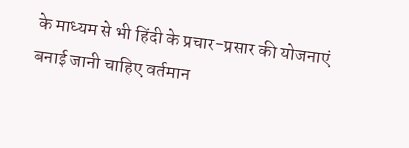के माध्यम से भी हिंदी के प्रचार-प्रसार की योजनाएं बनाई जानी चाहिए वर्तमान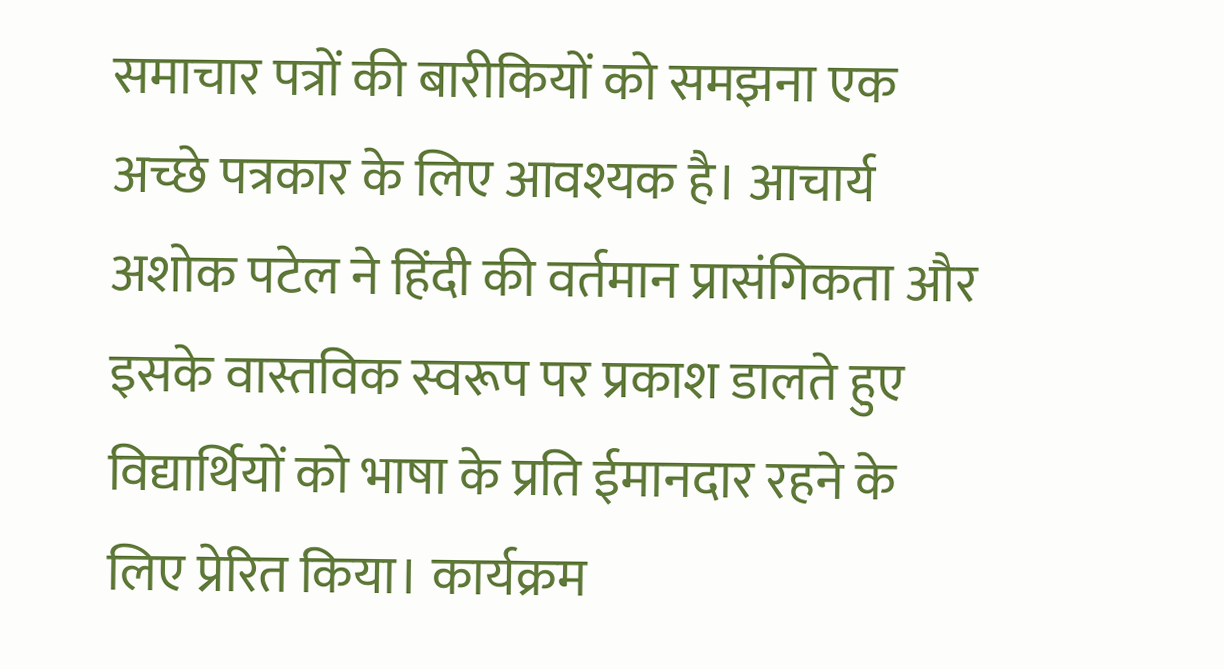समाचार पत्रों की बारीकियों को समझना एक अच्छे पत्रकार के लिए आवश्यक है। आचार्य अशोक पटेल ने हिंदी की वर्तमान प्रासंगिकता और इसके वास्तविक स्वरूप पर प्रकाश डालते हुए विद्यार्थियों को भाषा के प्रति ईमानदार रहने के लिए प्रेरित किया। कार्यक्रम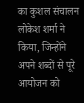का कुशल संचालन लोकेश शर्मा ने किया, जिन्होंने अपने शब्दों से पूरे आयोजन को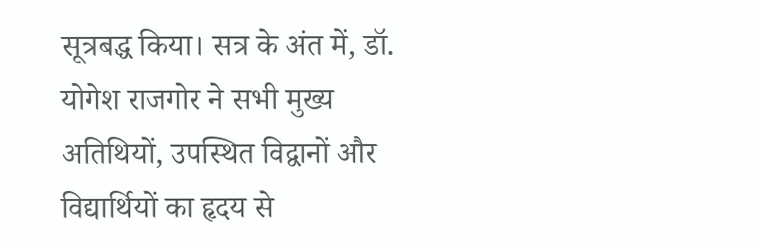सूत्रबद्ध किया। सत्र के अंत में, डॉ. योगेश राजगोर ने सभी मुख्य अतिथियों, उपस्थित विद्वानों और विद्यार्थियों का हृदय से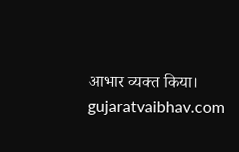आभार व्यक्त किया। gujaratvaibhav.com